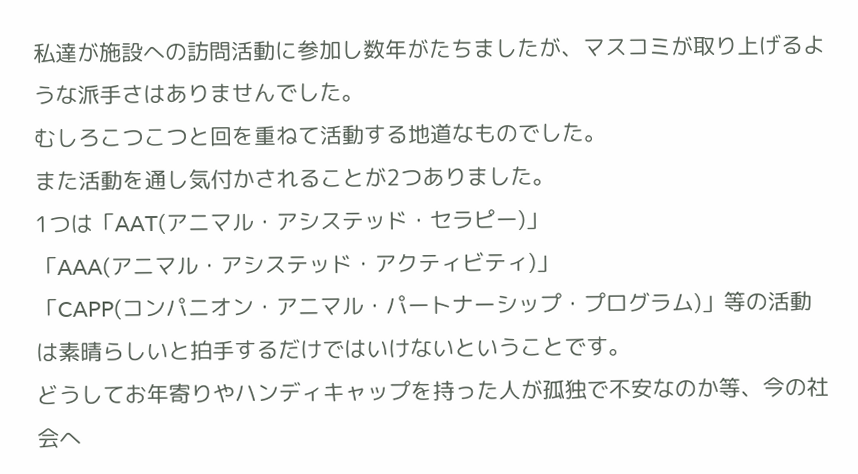私達が施設への訪問活動に参加し数年がたちましたが、マスコミが取り上げるような派手さはありませんでした。
むしろこつこつと回を重ねて活動する地道なものでした。
また活動を通し気付かされることが2つありました。
1つは「AAT(アニマル・アシステッド・セラピー)」
「AAA(アニマル・アシステッド・アクティビティ)」
「CAPP(コンパニオン・アニマル・パートナーシップ・プログラム)」等の活動は素晴らしいと拍手するだけではいけないということです。
どうしてお年寄りやハンディキャップを持った人が孤独で不安なのか等、今の社会へ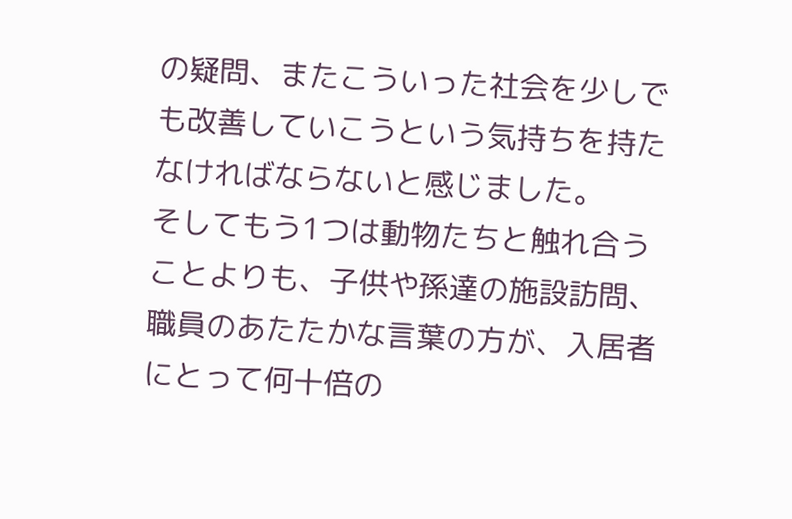の疑問、またこういった社会を少しでも改善していこうという気持ちを持たなければならないと感じました。
そしてもう1つは動物たちと触れ合うことよりも、子供や孫達の施設訪問、職員のあたたかな言葉の方が、入居者にとって何十倍の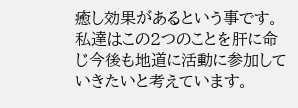癒し効果があるという事です。
私達はこの2つのことを肝に命じ今後も地道に活動に参加していきたいと考えています。